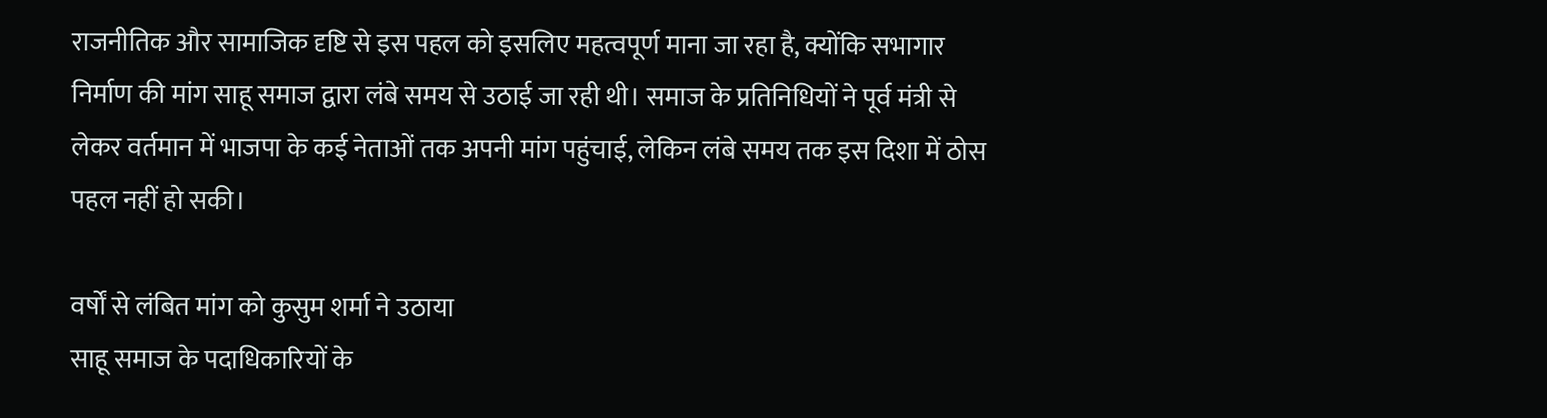राजनीतिक और सामाजिक दृष्टि से इस पहल को इसलिए महत्वपूर्ण माना जा रहा है, क्योंकि सभागार निर्माण की मांग साहू समाज द्वारा लंबे समय से उठाई जा रही थी। समाज के प्रतिनिधियों ने पूर्व मंत्री से लेकर वर्तमान में भाजपा के कई नेताओं तक अपनी मांग पहुंचाई, लेकिन लंबे समय तक इस दिशा में ठोस पहल नहीं हो सकी।

वर्षों से लंबित मांग को कुसुम शर्मा ने उठाया
साहू समाज के पदाधिकारियों के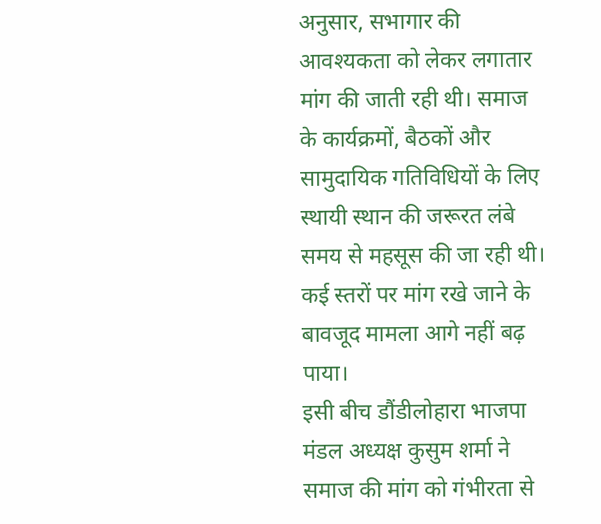अनुसार, सभागार की आवश्यकता को लेकर लगातार मांग की जाती रही थी। समाज के कार्यक्रमों, बैठकों और सामुदायिक गतिविधियों के लिए स्थायी स्थान की जरूरत लंबे समय से महसूस की जा रही थी। कई स्तरों पर मांग रखे जाने के बावजूद मामला आगे नहीं बढ़ पाया।
इसी बीच डौंडीलोहारा भाजपा मंडल अध्यक्ष कुसुम शर्मा ने समाज की मांग को गंभीरता से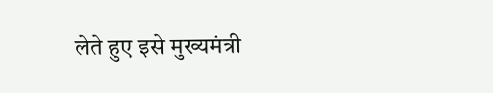लेते हुए इसे मुख्यमंत्री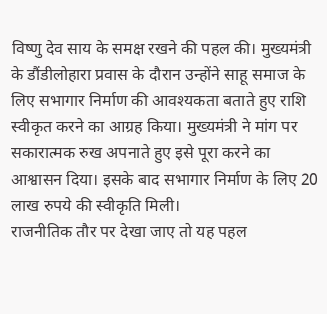विष्णु देव साय के समक्ष रखने की पहल की। मुख्यमंत्री के डौंडीलोहारा प्रवास के दौरान उन्होंने साहू समाज के लिए सभागार निर्माण की आवश्यकता बताते हुए राशि स्वीकृत करने का आग्रह किया। मुख्यमंत्री ने मांग पर सकारात्मक रुख अपनाते हुए इसे पूरा करने का आश्वासन दिया। इसके बाद सभागार निर्माण के लिए 20 लाख रुपये की स्वीकृति मिली।
राजनीतिक तौर पर देखा जाए तो यह पहल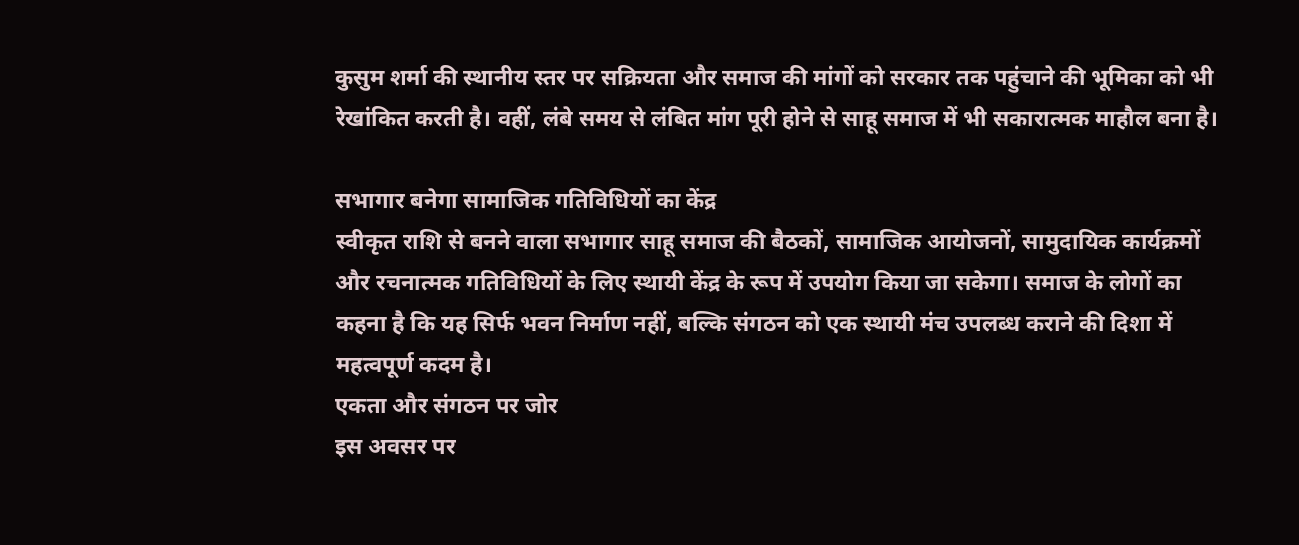कुसुम शर्मा की स्थानीय स्तर पर सक्रियता और समाज की मांगों को सरकार तक पहुंचाने की भूमिका को भी रेखांकित करती है। वहीं, लंबे समय से लंबित मांग पूरी होने से साहू समाज में भी सकारात्मक माहौल बना है।

सभागार बनेगा सामाजिक गतिविधियों का केंद्र
स्वीकृत राशि से बनने वाला सभागार साहू समाज की बैठकों, सामाजिक आयोजनों, सामुदायिक कार्यक्रमों और रचनात्मक गतिविधियों के लिए स्थायी केंद्र के रूप में उपयोग किया जा सकेगा। समाज के लोगों का कहना है कि यह सिर्फ भवन निर्माण नहीं, बल्कि संगठन को एक स्थायी मंच उपलब्ध कराने की दिशा में महत्वपूर्ण कदम है।
एकता और संगठन पर जोर
इस अवसर पर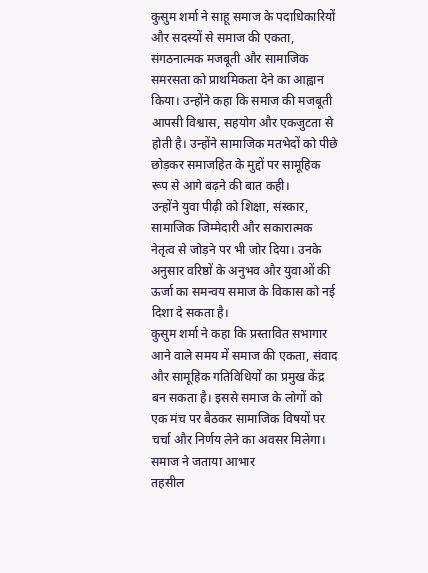कुसुम शर्मा ने साहू समाज के पदाधिकारियों और सदस्यों से समाज की एकता, संगठनात्मक मजबूती और सामाजिक समरसता को प्राथमिकता देने का आह्वान किया। उन्होंने कहा कि समाज की मजबूती आपसी विश्वास, सहयोग और एकजुटता से होती है। उन्होंने सामाजिक मतभेदों को पीछे छोड़कर समाजहित के मुद्दों पर सामूहिक रूप से आगे बढ़ने की बात कही।
उन्होंने युवा पीढ़ी को शिक्षा, संस्कार, सामाजिक जिम्मेदारी और सकारात्मक नेतृत्व से जोड़ने पर भी जोर दिया। उनके अनुसार वरिष्ठों के अनुभव और युवाओं की ऊर्जा का समन्वय समाज के विकास को नई दिशा दे सकता है।
कुसुम शर्मा ने कहा कि प्रस्तावित सभागार आने वाले समय में समाज की एकता, संवाद और सामूहिक गतिविधियों का प्रमुख केंद्र बन सकता है। इससे समाज के लोगों को एक मंच पर बैठकर सामाजिक विषयों पर चर्चा और निर्णय लेने का अवसर मिलेगा।
समाज ने जताया आभार
तहसील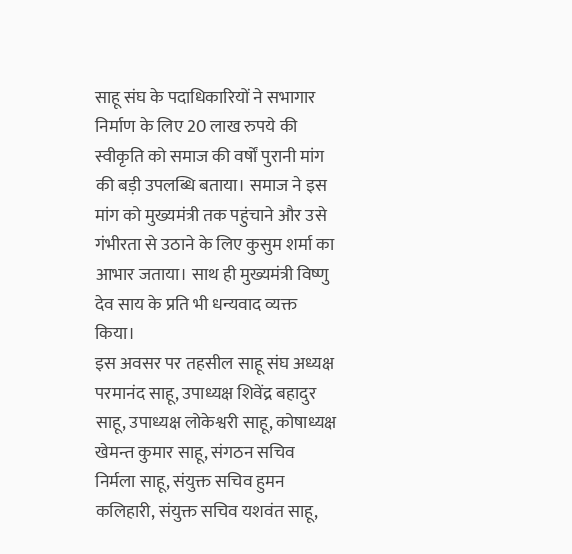साहू संघ के पदाधिकारियों ने सभागार निर्माण के लिए 20 लाख रुपये की स्वीकृति को समाज की वर्षों पुरानी मांग की बड़ी उपलब्धि बताया। समाज ने इस मांग को मुख्यमंत्री तक पहुंचाने और उसे गंभीरता से उठाने के लिए कुसुम शर्मा का आभार जताया। साथ ही मुख्यमंत्री विष्णु देव साय के प्रति भी धन्यवाद व्यक्त किया।
इस अवसर पर तहसील साहू संघ अध्यक्ष परमानंद साहू, उपाध्यक्ष शिवेंद्र बहादुर साहू, उपाध्यक्ष लोकेश्वरी साहू, कोषाध्यक्ष खेमन्त कुमार साहू, संगठन सचिव निर्मला साहू, संयुक्त सचिव हुमन कलिहारी, संयुक्त सचिव यशवंत साहू,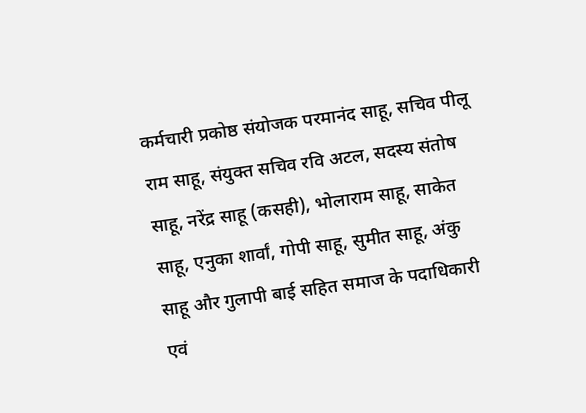कर्मचारी प्रकोष्ठ संयोजक परमानंद साहू, सचिव पीलू राम साहू, संयुक्त सचिव रवि अटल, सदस्य संतोष साहू, नरेंद्र साहू (कसही), भोलाराम साहू, साकेत साहू, एनुका शार्वां, गोपी साहू, सुमीत साहू, अंकु साहू और गुलापी बाई सहित समाज के पदाधिकारी एवं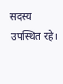सदस्य उपस्थित रहे।